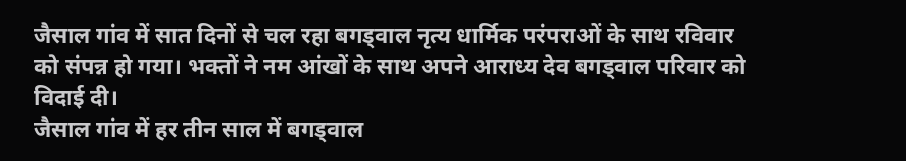जैसाल गांव में सात दिनों से चल रहा बगड्वाल नृत्य धार्मिक परंपराओं के साथ रविवार को संपन्न हो गया। भक्तों ने नम आंखों के साथ अपने आराध्य देव बगड्वाल परिवार को विदाई दी।
जैसाल गांव में हर तीन साल में बगड्वाल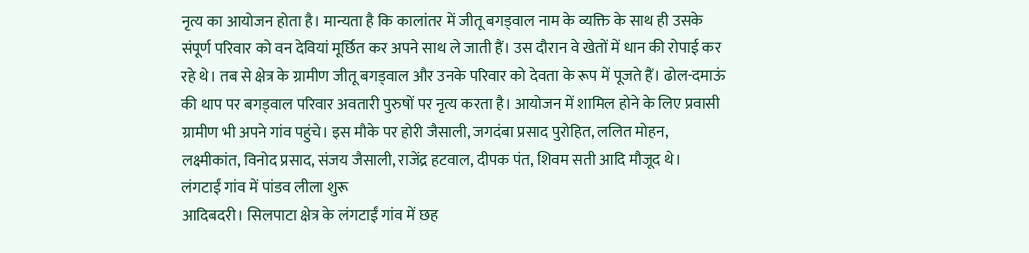नृत्य का आयोजन होता है। मान्यता है कि कालांतर में जीतू बगड्वाल नाम के व्यक्ति के साथ ही उसके संपूर्ण परिवार को वन देवियां मूर्छित कर अपने साथ ले जाती हैं। उस दौरान वे खेतों में धान की रोपाई कर रहे थे। तब से क्षेत्र के ग्रामीण जीतू बगड्वाल और उनके परिवार को देवता के रूप में पूजते हैं। ढोल-दमाऊं की थाप पर बगड्वाल परिवार अवतारी पुरुषों पर नृत्य करता है। आयोजन में शामिल होने के लिए प्रवासी ग्रामीण भी अपने गांव पहुंचे। इस मौके पर होरी जैसाली, जगदंबा प्रसाद पुरोहित, ललित मोहन, लक्ष्मीकांत, विनोद प्रसाद, संजय जैसाली, राजेंद्र हटवाल, दीपक पंत, शिवम सती आदि मौजूद थे।
लंगटाईं गांव में पांडव लीला शुरू
आदिबदरी। सिलपाटा क्षेत्र के लंगटाईं गांव में छह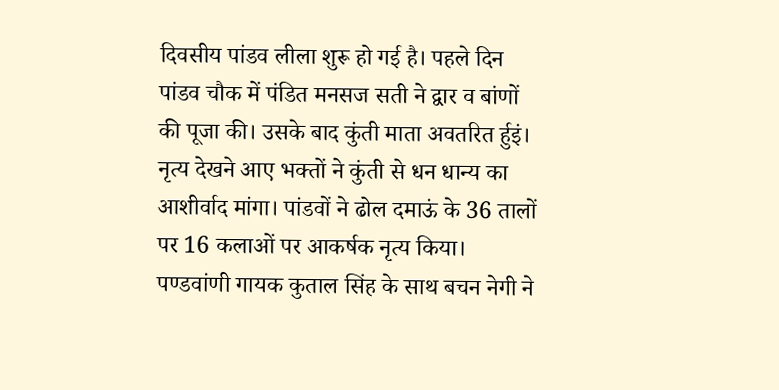दिवसीय पांडव लीला शुरू हो गई है। पहले दिन पांडव चौक में पंडित मनसज सती ने द्वार व बांणों की पूजा की। उसके बाद कुंती माता अवतरित र्हुइं। नृत्य देखने आए भक्तों ने कुंती से धन धान्य का आशीर्वाद मांगा। पांडवों ने ढोल दमाऊं के 36 तालों पर 16 कलाओं पर आकर्षक नृत्य किया। पण्डवांणी गायक कुताल सिंह के साथ बचन नेगी ने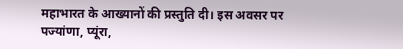महाभारत के आख्यानों की प्रस्तुति दी। इस अवसर पर पज्यांणा, प्यूंरा,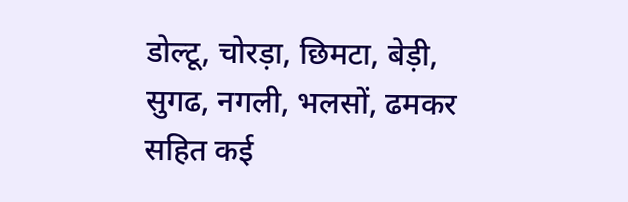डोल्टू, चोरड़ा, छिमटा, बेड़ी, सुगढ, नगली, भलसों, ढमकर सहित कई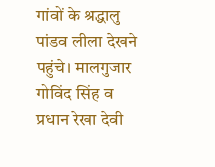गांवों के श्रद्धालु पांडव लीला देखने पहुंचे। मालगुजार गोविंद सिंह व प्रधान रेखा देवी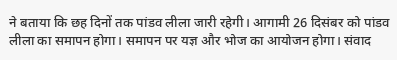ने बताया कि छह दिनों तक पांडव लीला जारी रहेगी। आगामी 26 दिसंबर को पांडव लीला का समापन होगा। समापन पर यज्ञ और भोज का आयोजन होगा। संवाद